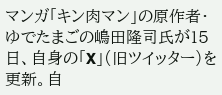マンガ「キン肉マン」の原作者・ゆでたまごの嶋田隆司氏が15日、自身の「X」(旧ツイッター)を更新。自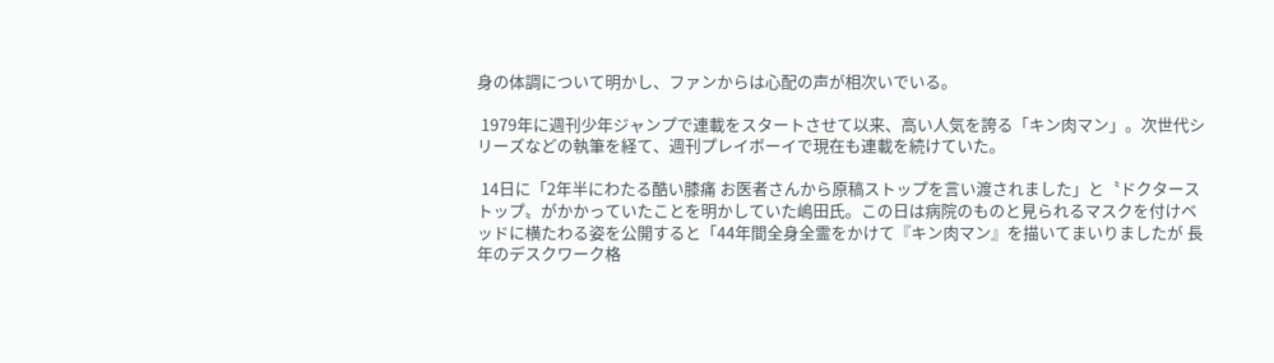身の体調について明かし、ファンからは心配の声が相次いでいる。

 1979年に週刊少年ジャンプで連載をスタートさせて以来、高い人気を誇る「キン肉マン」。次世代シリーズなどの執筆を経て、週刊プレイボーイで現在も連載を続けていた。

 14日に「2年半にわたる酷い膝痛 お医者さんから原稿ストップを言い渡されました」と〝ドクターストップ〟がかかっていたことを明かしていた嶋田氏。この日は病院のものと見られるマスクを付けベッドに横たわる姿を公開すると「44年間全身全霊をかけて『キン肉マン』を描いてまいりましたが 長年のデスクワーク格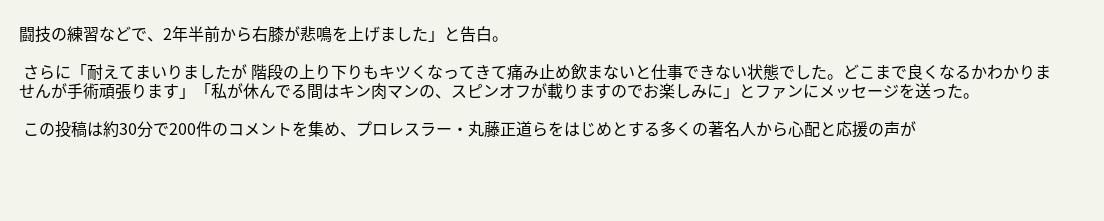闘技の練習などで、2年半前から右膝が悲鳴を上げました」と告白。

 さらに「耐えてまいりましたが 階段の上り下りもキツくなってきて痛み止め飲まないと仕事できない状態でした。どこまで良くなるかわかりませんが手術頑張ります」「私が休んでる間はキン肉マンの、スピンオフが載りますのでお楽しみに」とファンにメッセージを送った。

 この投稿は約30分で200件のコメントを集め、プロレスラー・丸藤正道らをはじめとする多くの著名人から心配と応援の声が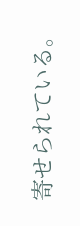寄せられている。